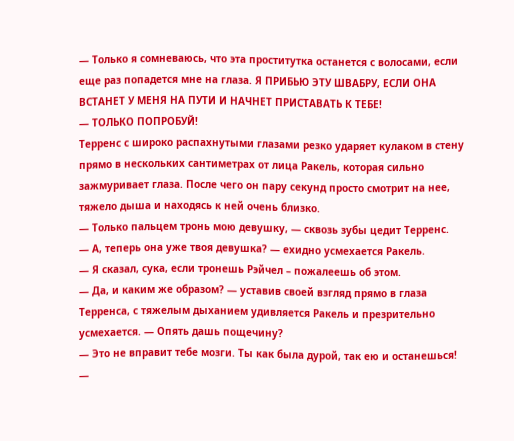— Только я сомневаюсь, что эта проститутка останется с волосами, если еще раз попадется мне на глаза. Я ПРИБЬЮ ЭТУ ШВАБРУ, ЕСЛИ ОНА ВСТАНЕТ У МЕНЯ НА ПУТИ И НАЧНЕТ ПРИСТАВАТЬ К ТЕБЕ!
— ТОЛЬКО ПОПРОБУЙ!
Терренс с широко распахнутыми глазами резко ударяет кулаком в стену прямо в нескольких сантиметрах от лица Ракель, которая сильно зажмуривает глаза. После чего он пару секунд просто смотрит на нее, тяжело дыша и находясь к ней очень близко.
— Только пальцем тронь мою девушку, — сквозь зубы цедит Терренс.
— А, теперь она уже твоя девушка? — ехидно усмехается Ракель.
— Я сказал, сука, если тронешь Рэйчел – пожалеешь об этом.
— Да, и каким же образом? — уставив своей взгляд прямо в глаза Терренса, с тяжелым дыханием удивляется Ракель и презрительно усмехается. — Опять дашь пощечину?
— Это не вправит тебе мозги. Ты как была дурой, так ею и останешься!
—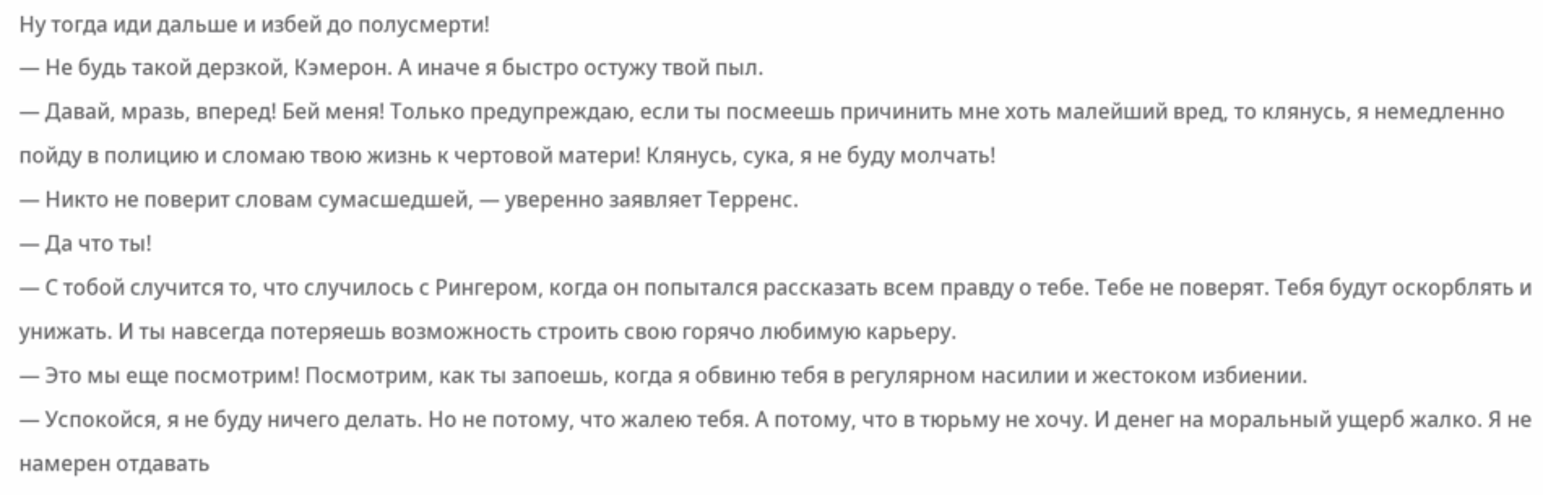Ну тогда иди дальше и избей до полусмерти!
— Не будь такой дерзкой, Кэмерон. А иначе я быстро остужу твой пыл.
— Давай, мразь, вперед! Бей меня! Только предупреждаю, если ты посмеешь причинить мне хоть малейший вред, то клянусь, я немедленно пойду в полицию и сломаю твою жизнь к чертовой матери! Клянусь, сука, я не буду молчать!
— Никто не поверит словам сумасшедшей, — уверенно заявляет Терренс.
— Да что ты!
— С тобой случится то, что случилось с Рингером, когда он попытался рассказать всем правду о тебе. Тебе не поверят. Тебя будут оскорблять и унижать. И ты навсегда потеряешь возможность строить свою горячо любимую карьеру.
— Это мы еще посмотрим! Посмотрим, как ты запоешь, когда я обвиню тебя в регулярном насилии и жестоком избиении.
— Успокойся, я не буду ничего делать. Но не потому, что жалею тебя. А потому, что в тюрьму не хочу. И денег на моральный ущерб жалко. Я не намерен отдавать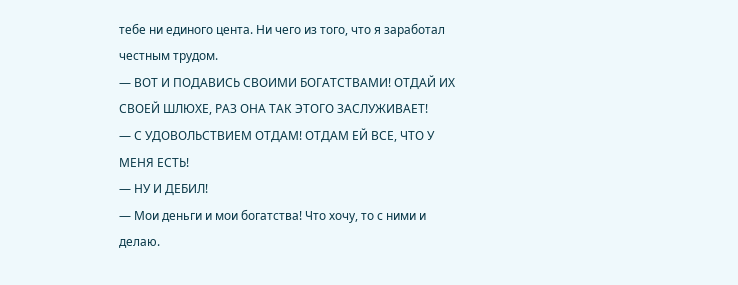тебе ни единого цента. Ни чего из того, что я заработал честным трудом.
— ВОТ И ПОДАВИСЬ СВОИМИ БОГАТСТВАМИ! ОТДАЙ ИХ СВОЕЙ ШЛЮХЕ, РАЗ ОНА ТАК ЭТОГО ЗАСЛУЖИВАЕТ!
— С УДОВОЛЬСТВИЕМ ОТДАМ! ОТДАМ ЕЙ ВСЕ, ЧТО У МЕНЯ ЕСТЬ!
— НУ И ДЕБИЛ!
— Мои деньги и мои богатства! Что хочу, то с ними и делаю.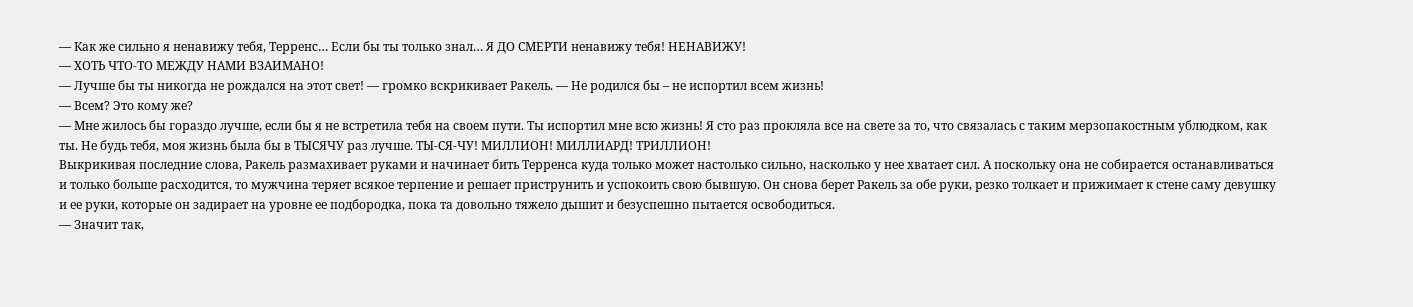— Как же сильно я ненавижу тебя, Терренс… Если бы ты только знал… Я ДО СМЕРТИ ненавижу тебя! НЕНАВИЖУ!
— ХОТЬ ЧТО-ТО МЕЖДУ НАМИ ВЗАИМАНО!
— Лучше бы ты никогда не рождался на этот свет! — громко вскрикивает Ракель. — Не родился бы – не испортил всем жизнь!
— Всем? Это кому же?
— Мне жилось бы гораздо лучше, если бы я не встретила тебя на своем пути. Ты испортил мне всю жизнь! Я сто раз прокляла все на свете за то, что связалась с таким мерзопакостным ублюдком, как ты. Не будь тебя, моя жизнь была бы в ТЫСЯЧУ раз лучше. ТЫ-СЯ-ЧУ! МИЛЛИОН! МИЛЛИАРД! ТРИЛЛИОН!
Выкрикивая последние слова, Ракель размахивает руками и начинает бить Терренса куда только может настолько сильно, насколько у нее хватает сил. А поскольку она не собирается останавливаться и только больше расходится, то мужчина теряет всякое терпение и решает приструнить и успокоить свою бывшую. Он снова берет Ракель за обе руки, резко толкает и прижимает к стене саму девушку и ее руки, которые он задирает на уровне ее подбородка, пока та довольно тяжело дышит и безуспешно пытается освободиться.
— Значит так,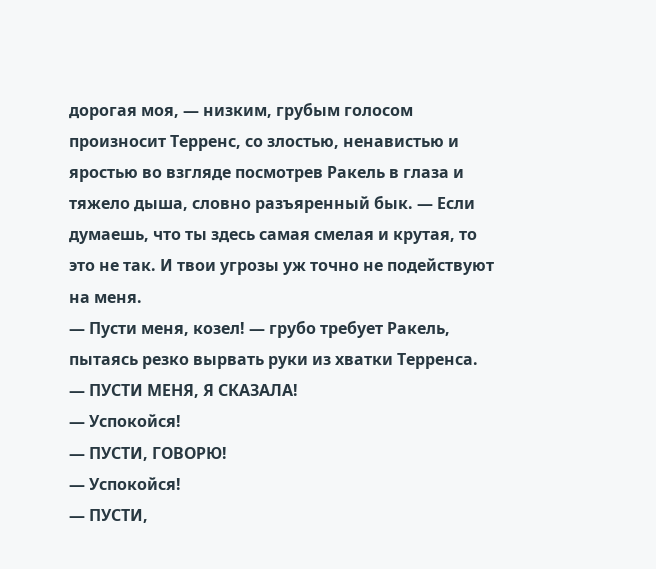дорогая моя, — низким, грубым голосом произносит Терренс, со злостью, ненавистью и яростью во взгляде посмотрев Ракель в глаза и тяжело дыша, словно разъяренный бык. — Если думаешь, что ты здесь самая смелая и крутая, то это не так. И твои угрозы уж точно не подействуют на меня.
— Пусти меня, козел! — грубо требует Ракель, пытаясь резко вырвать руки из хватки Терренса. — ПУСТИ МЕНЯ, Я СКАЗАЛА!
— Успокойся!
— ПУСТИ, ГОВОРЮ!
— Успокойся!
— ПУСТИ,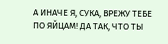А ИНАЧЕ Я, СУКА, ВРЕЖУ ТЕБЕ ПО ЯЙЦАМ! ДА ТАК, ЧТО ТЫ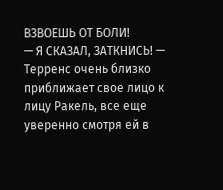ВЗВОЕШЬ ОТ БОЛИ!
— Я СКАЗАЛ, ЗАТКНИСЬ! — Терренс очень близко приближает свое лицо к лицу Ракель, все еще уверенно смотря ей в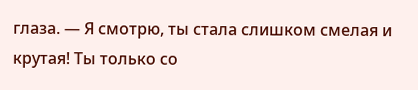глаза. — Я смотрю, ты стала слишком смелая и крутая! Ты только со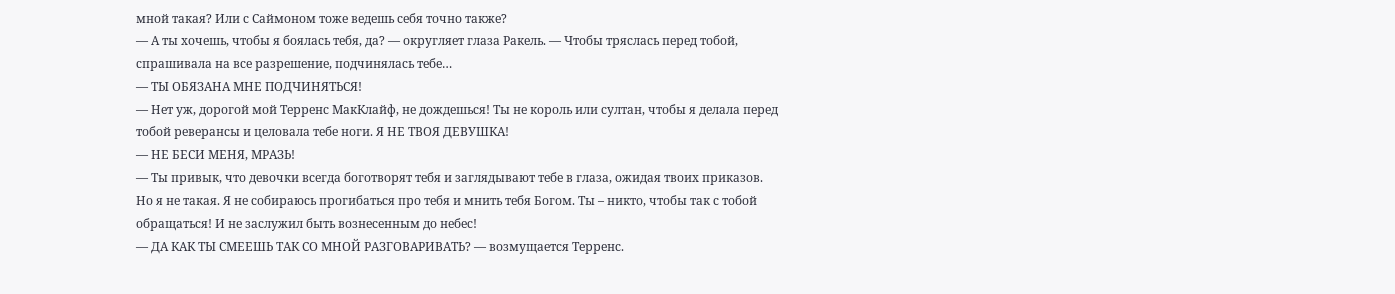мной такая? Или с Саймоном тоже ведешь себя точно также?
— А ты хочешь, чтобы я боялась тебя, да? — округляет глаза Ракель. — Чтобы тряслась перед тобой, спрашивала на все разрешение, подчинялась тебе…
— ТЫ ОБЯЗАНА МНЕ ПОДЧИНЯТЬСЯ!
— Нет уж, дорогой мой Терренс МакКлайф, не дождешься! Ты не король или султан, чтобы я делала перед тобой реверансы и целовала тебе ноги. Я НЕ ТВОЯ ДЕВУШКА!
— НЕ БЕСИ МЕНЯ, МРАЗЬ!
— Ты привык, что девочки всегда боготворят тебя и заглядывают тебе в глаза, ожидая твоих приказов. Но я не такая. Я не собираюсь прогибаться про тебя и мнить тебя Богом. Ты – никто, чтобы так с тобой обращаться! И не заслужил быть вознесенным до небес!
— ДА КАК ТЫ СМЕЕШЬ ТАК СО МНОЙ РАЗГОВАРИВАТЬ? — возмущается Терренс.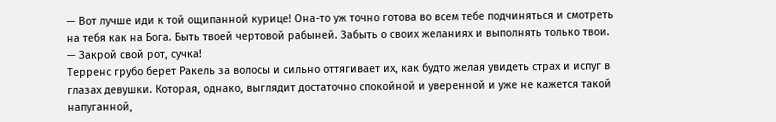— Вот лучше иди к той ощипанной курице! Она-то уж точно готова во всем тебе подчиняться и смотреть на тебя как на Бога. Быть твоей чертовой рабыней. Забыть о своих желаниях и выполнять только твои.
— Закрой свой рот, сучка!
Терренс грубо берет Ракель за волосы и сильно оттягивает их, как будто желая увидеть страх и испуг в глазах девушки. Которая, однако, выглядит достаточно спокойной и уверенной и уже не кажется такой напуганной,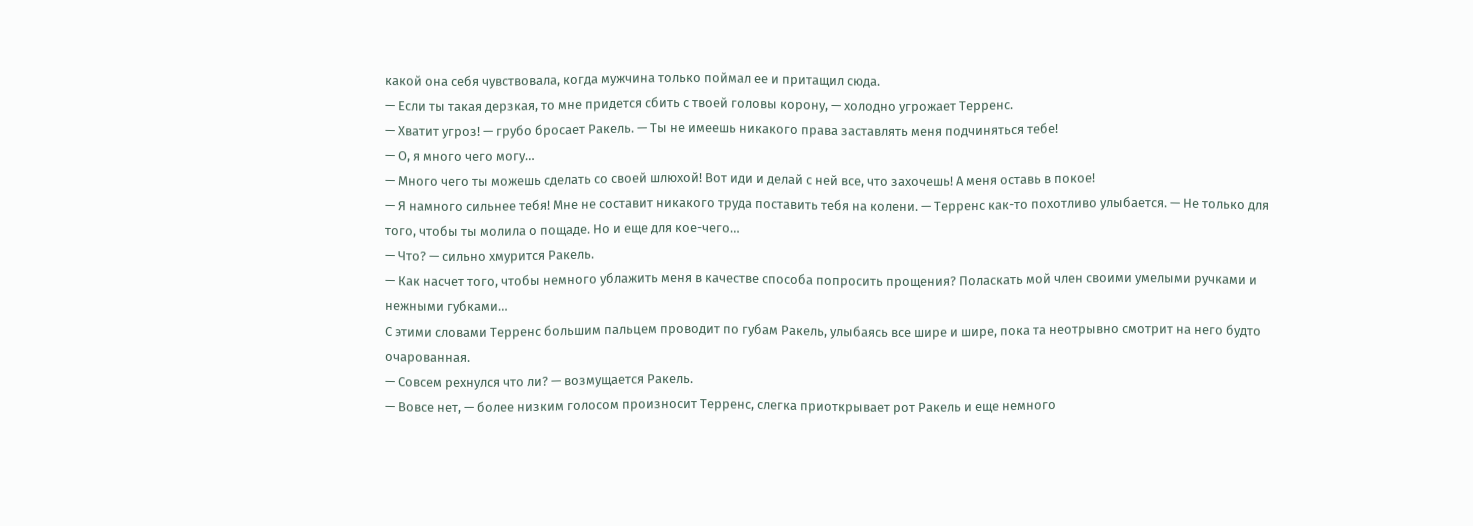какой она себя чувствовала, когда мужчина только поймал ее и притащил сюда.
— Если ты такая дерзкая, то мне придется сбить с твоей головы корону, — холодно угрожает Терренс.
— Хватит угроз! — грубо бросает Ракель. — Ты не имеешь никакого права заставлять меня подчиняться тебе!
— О, я много чего могу…
— Много чего ты можешь сделать со своей шлюхой! Вот иди и делай с ней все, что захочешь! А меня оставь в покое!
— Я намного сильнее тебя! Мне не составит никакого труда поставить тебя на колени. — Терренс как-то похотливо улыбается. — Не только для того, чтобы ты молила о пощаде. Но и еще для кое-чего…
— Что? — сильно хмурится Ракель.
— Как насчет того, чтобы немного ублажить меня в качестве способа попросить прощения? Поласкать мой член своими умелыми ручками и нежными губками…
С этими словами Терренс большим пальцем проводит по губам Ракель, улыбаясь все шире и шире, пока та неотрывно смотрит на него будто очарованная.
— Совсем рехнулся что ли? — возмущается Ракель.
— Вовсе нет, — более низким голосом произносит Терренс, слегка приоткрывает рот Ракель и еще немного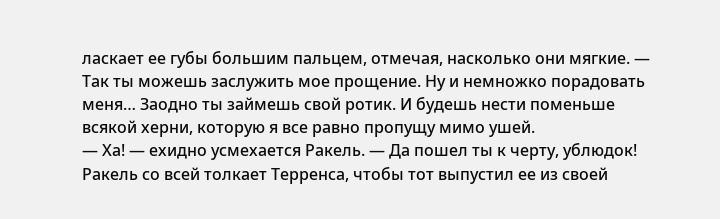ласкает ее губы большим пальцем, отмечая, насколько они мягкие. — Так ты можешь заслужить мое прощение. Ну и немножко порадовать меня… Заодно ты займешь свой ротик. И будешь нести поменьше всякой херни, которую я все равно пропущу мимо ушей.
— Ха! — ехидно усмехается Ракель. — Да пошел ты к черту, ублюдок!
Ракель со всей толкает Терренса, чтобы тот выпустил ее из своей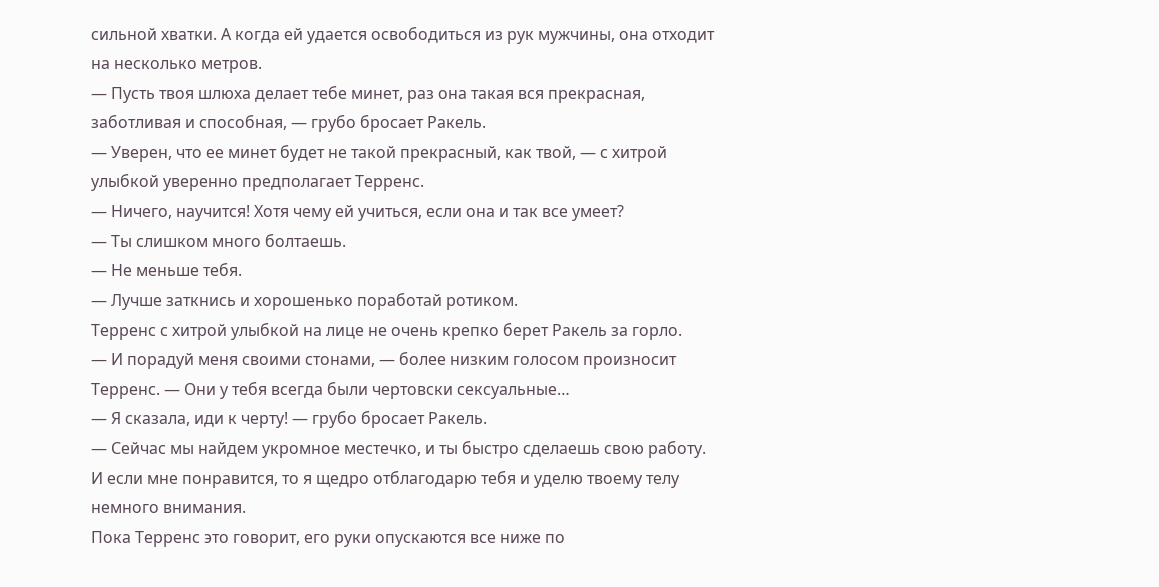сильной хватки. А когда ей удается освободиться из рук мужчины, она отходит на несколько метров.
— Пусть твоя шлюха делает тебе минет, раз она такая вся прекрасная, заботливая и способная, — грубо бросает Ракель.
— Уверен, что ее минет будет не такой прекрасный, как твой, — с хитрой улыбкой уверенно предполагает Терренс.
— Ничего, научится! Хотя чему ей учиться, если она и так все умеет?
— Ты слишком много болтаешь.
— Не меньше тебя.
— Лучше заткнись и хорошенько поработай ротиком.
Терренс с хитрой улыбкой на лице не очень крепко берет Ракель за горло.
— И порадуй меня своими стонами, — более низким голосом произносит Терренс. — Они у тебя всегда были чертовски сексуальные…
— Я сказала, иди к черту! — грубо бросает Ракель.
— Сейчас мы найдем укромное местечко, и ты быстро сделаешь свою работу. И если мне понравится, то я щедро отблагодарю тебя и уделю твоему телу немного внимания.
Пока Терренс это говорит, его руки опускаются все ниже по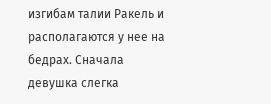изгибам талии Ракель и располагаются у нее на бедрах. Сначала девушка слегка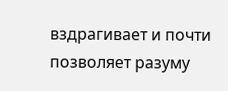вздрагивает и почти позволяет разуму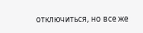отключиться, но все же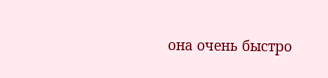она очень быстро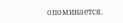опоминается.